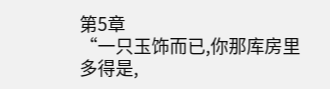第5章
“一只玉饰而已,你那库房里多得是,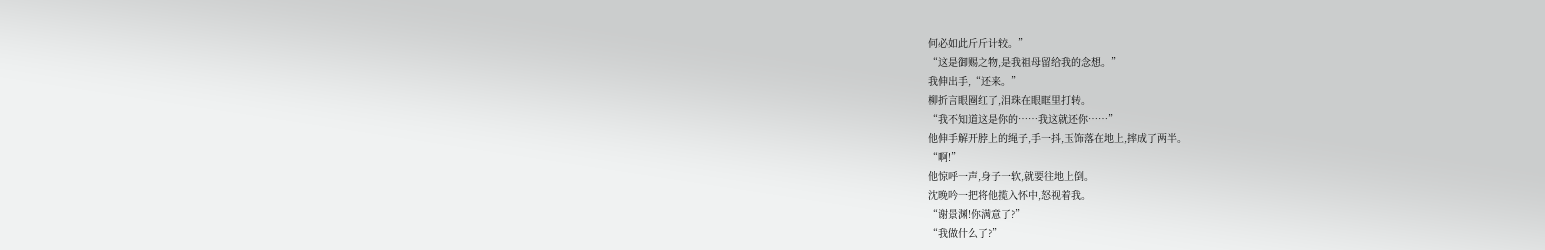何必如此斤斤计较。”
“这是御赐之物,是我祖母留给我的念想。”
我伸出手,“还来。”
柳折言眼圈红了,泪珠在眼眶里打转。
“我不知道这是你的……我这就还你……”
他伸手解开脖上的绳子,手一抖,玉饰落在地上,摔成了两半。
“啊!”
他惊呼一声,身子一软,就要往地上倒。
沈晚吟一把将他揽入怀中,怒视着我。
“谢景渊!你满意了?”
“我做什么了?”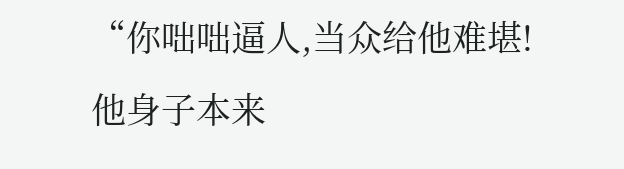“你咄咄逼人,当众给他难堪!他身子本来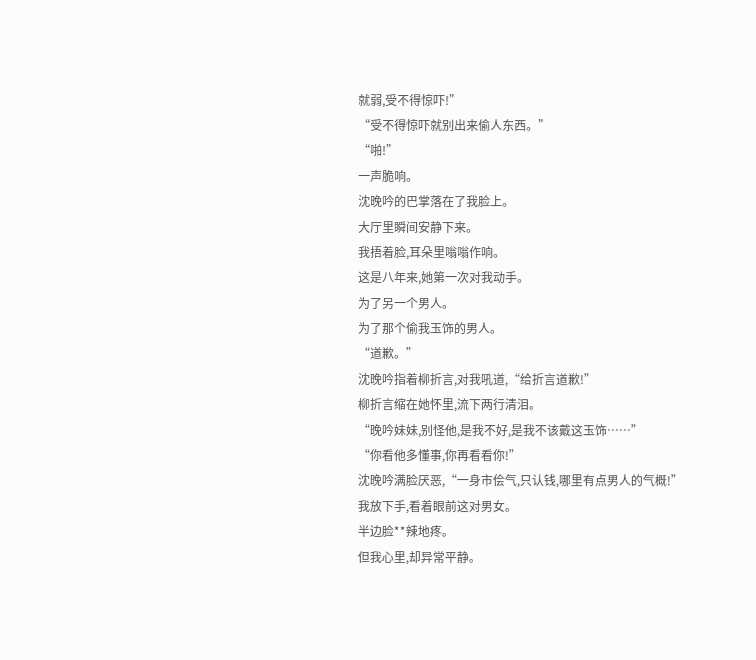就弱,受不得惊吓!”
“受不得惊吓就别出来偷人东西。”
“啪!”
一声脆响。
沈晚吟的巴掌落在了我脸上。
大厅里瞬间安静下来。
我捂着脸,耳朵里嗡嗡作响。
这是八年来,她第一次对我动手。
为了另一个男人。
为了那个偷我玉饰的男人。
“道歉。”
沈晚吟指着柳折言,对我吼道,“给折言道歉!”
柳折言缩在她怀里,流下两行清泪。
“晚吟妹妹,别怪他,是我不好,是我不该戴这玉饰……”
“你看他多懂事,你再看看你!”
沈晚吟满脸厌恶,“一身市侩气,只认钱,哪里有点男人的气概!”
我放下手,看着眼前这对男女。
半边脸**辣地疼。
但我心里,却异常平静。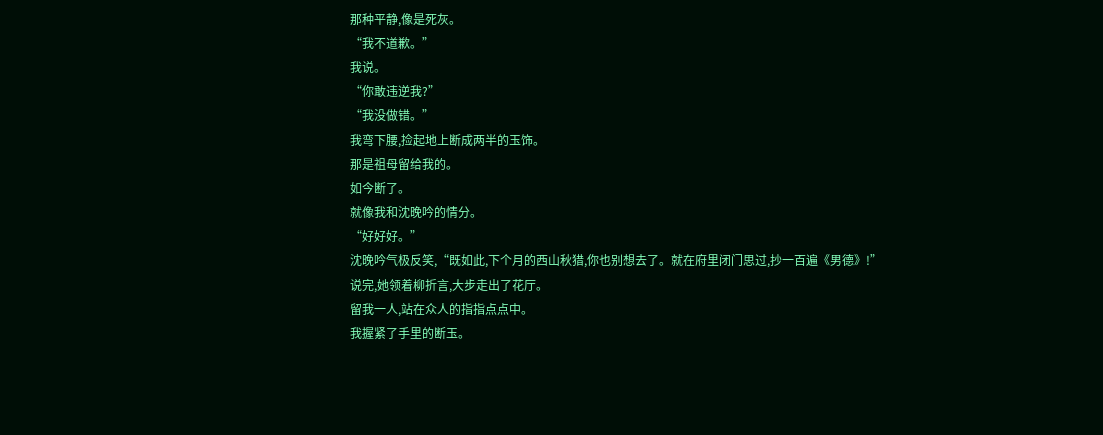那种平静,像是死灰。
“我不道歉。”
我说。
“你敢违逆我?”
“我没做错。”
我弯下腰,捡起地上断成两半的玉饰。
那是祖母留给我的。
如今断了。
就像我和沈晚吟的情分。
“好好好。”
沈晚吟气极反笑,“既如此,下个月的西山秋猎,你也别想去了。就在府里闭门思过,抄一百遍《男德》!”
说完,她领着柳折言,大步走出了花厅。
留我一人,站在众人的指指点点中。
我握紧了手里的断玉。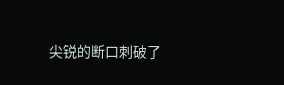尖锐的断口刺破了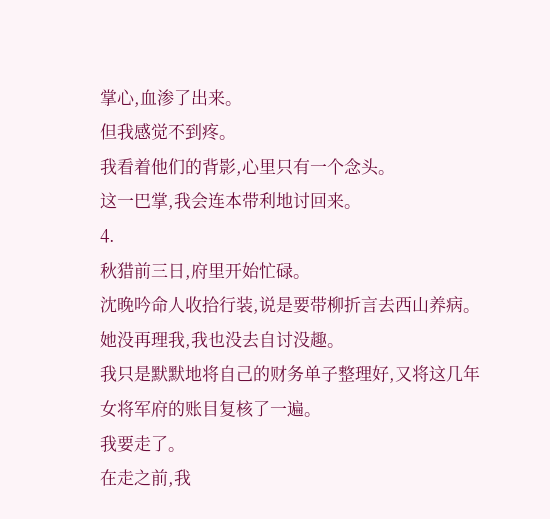掌心,血渗了出来。
但我感觉不到疼。
我看着他们的背影,心里只有一个念头。
这一巴掌,我会连本带利地讨回来。
4.
秋猎前三日,府里开始忙碌。
沈晚吟命人收拾行装,说是要带柳折言去西山养病。
她没再理我,我也没去自讨没趣。
我只是默默地将自己的财务单子整理好,又将这几年女将军府的账目复核了一遍。
我要走了。
在走之前,我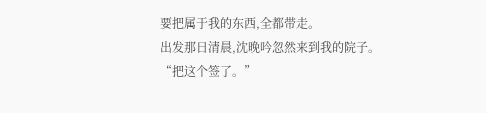要把属于我的东西,全都带走。
出发那日清晨,沈晚吟忽然来到我的院子。
“把这个签了。”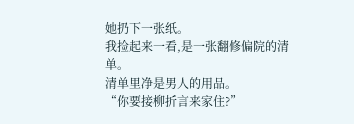她扔下一张纸。
我捡起来一看,是一张翻修偏院的清单。
清单里净是男人的用品。
“你要接柳折言来家住?”